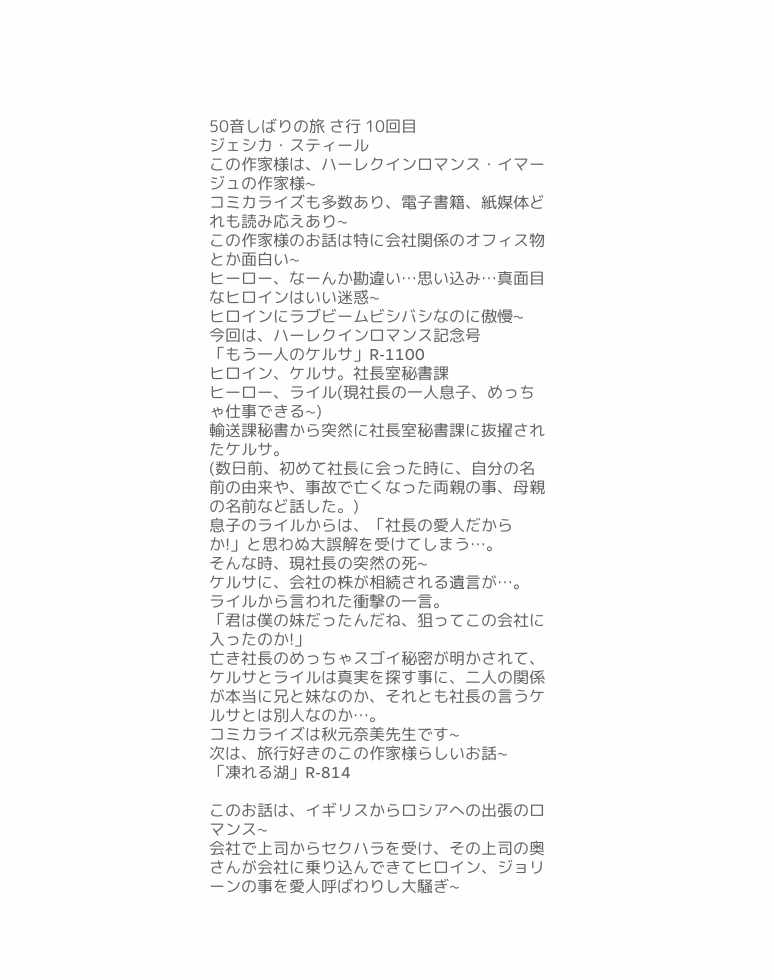50音しばりの旅 さ行 10回目
ジェシカ・スティール
この作家様は、ハーレクインロマンス・イマージュの作家様~
コミカライズも多数あり、電子書籍、紙媒体どれも読み応えあり~
この作家様のお話は特に会社関係のオフィス物とか面白い~
ヒーロー、なーんか勘違い…思い込み…真面目なヒロインはいい迷惑~
ヒロインにラブビームビシバシなのに傲慢~
今回は、ハーレクインロマンス記念号
「もう一人のケルサ」R-1100
ヒロイン、ケルサ。社長室秘書課
ヒーロー、ライル(現社長の一人息子、めっちゃ仕事できる~)
輸送課秘書から突然に社長室秘書課に抜擢されたケルサ。
(数日前、初めて社長に会った時に、自分の名前の由来や、事故で亡くなった両親の事、母親の名前など話した。)
息子のライルからは、「社長の愛人だからか!」と思わぬ大誤解を受けてしまう…。
そんな時、現社長の突然の死~
ケルサに、会社の株が相続される遺言が…。
ライルから言われた衝撃の一言。
「君は僕の妹だったんだね、狙ってこの会社に入ったのか!」
亡き社長のめっちゃスゴイ秘密が明かされて、ケルサとライルは真実を探す事に、二人の関係が本当に兄と妹なのか、それとも社長の言うケルサとは別人なのか…。
コミカライズは秋元奈美先生です~
次は、旅行好きのこの作家様らしいお話~
「凍れる湖」R-814

このお話は、イギリスからロシアへの出張のロマンス~
会社で上司からセクハラを受け、その上司の奥さんが会社に乗り込んできてヒロイン、ジョリーンの事を愛人呼ばわりし大騒ぎ~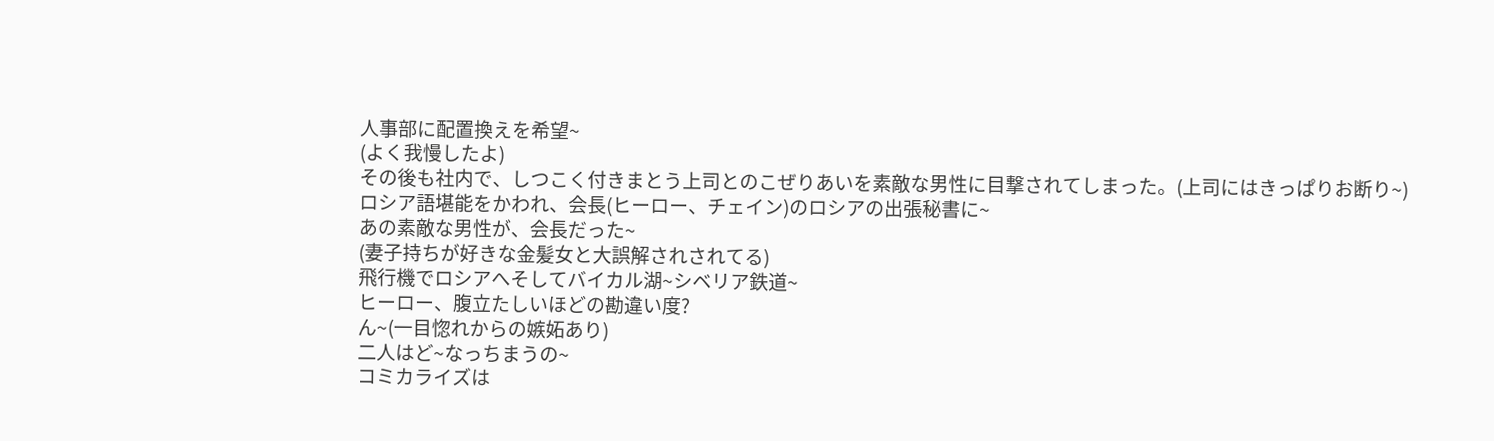人事部に配置換えを希望~
(よく我慢したよ)
その後も社内で、しつこく付きまとう上司とのこぜりあいを素敵な男性に目撃されてしまった。(上司にはきっぱりお断り~)
ロシア語堪能をかわれ、会長(ヒーロー、チェイン)のロシアの出張秘書に~
あの素敵な男性が、会長だった~
(妻子持ちが好きな金髪女と大誤解されされてる)
飛行機でロシアへそしてバイカル湖~シベリア鉄道~
ヒーロー、腹立たしいほどの勘違い度?
ん~(一目惚れからの嫉妬あり)
二人はど~なっちまうの~
コミカライズは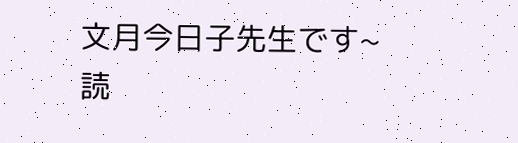文月今日子先生です~
読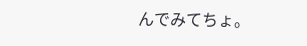んでみてちょ。